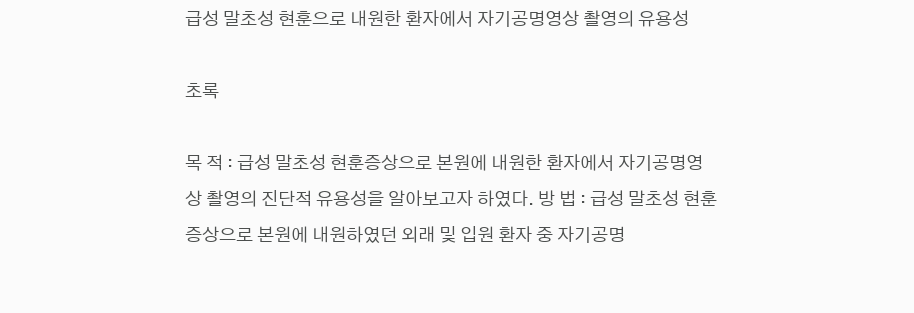급성 말초성 현훈으로 내원한 환자에서 자기공명영상 촬영의 유용성

초록

목 적 : 급성 말초성 현훈증상으로 본원에 내원한 환자에서 자기공명영상 촬영의 진단적 유용성을 알아보고자 하였다. 방 법 : 급성 말초성 현훈증상으로 본원에 내원하였던 외래 및 입원 환자 중 자기공명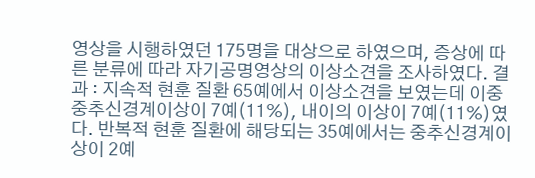영상을 시행하였던 175명을 대상으로 하였으며, 증상에 따른 분류에 따라 자기공명영상의 이상소견을 조사하였다. 결 과 : 지속적 현훈 질환 65예에서 이상소견을 보였는데 이중 중추신경계이상이 7예(11%), 내이의 이상이 7예(11%)였다. 반복적 현훈 질환에 해당되는 35예에서는 중추신경계이상이 2예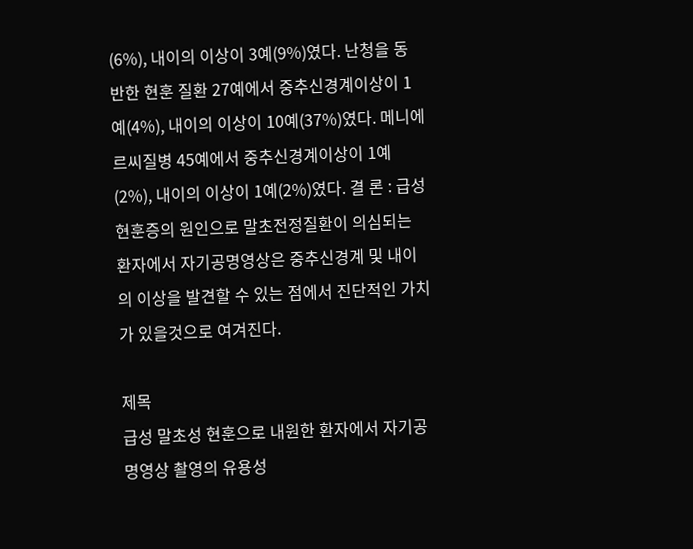(6%), 내이의 이상이 3예(9%)였다. 난청을 동반한 현훈 질환 27예에서 중추신경계이상이 1예(4%), 내이의 이상이 10예(37%)였다. 메니에르씨질병 45예에서 중추신경계이상이 1예(2%), 내이의 이상이 1예(2%)였다. 결 론 : 급성 현훈증의 원인으로 말초전정질환이 의심되는 환자에서 자기공명영상은 중추신경계 및 내이의 이상을 발견할 수 있는 점에서 진단적인 가치가 있을것으로 여겨진다.

제목
급성 말초성 현훈으로 내원한 환자에서 자기공명영상 촬영의 유용성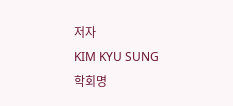저자
KIM KYU SUNG
학회명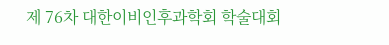제 76차 대한이비인후과학회 학술대회